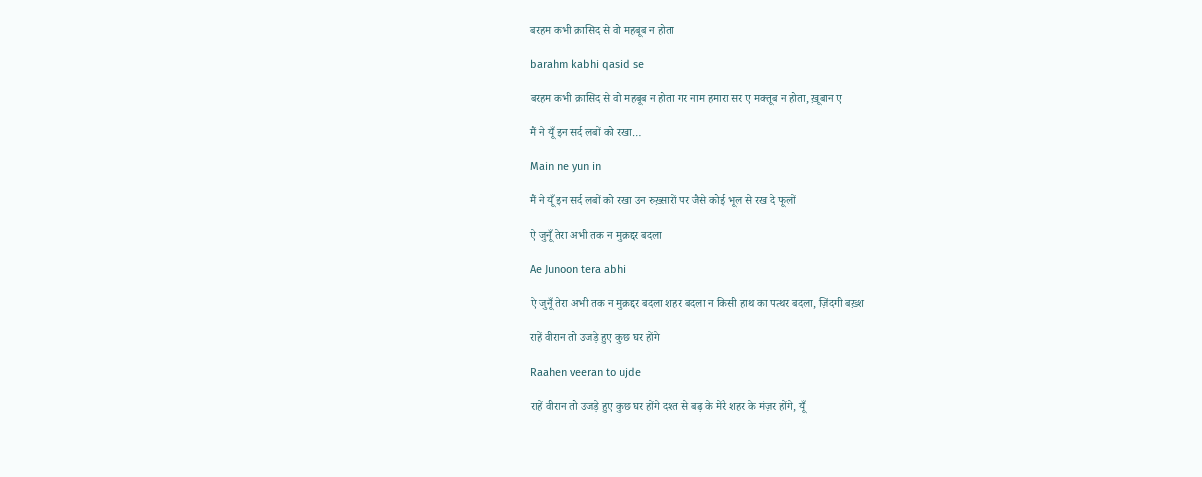बरहम कभी क़ासिद से वो महबूब न होता

barahm kabhi qasid se

बरहम कभी क़ासिद से वो महबूब न होता गर नाम हमारा सर ए मक्तूब न होता, ख़ूबान ए

मैं ने यूँ इन सर्द लबों को रखा…

Main ne yun in

मैं ने यूँ इन सर्द लबों को रखा उन रुख़्सारों पर जैसे कोई भूल से रख दे फूलों

ऐ जुनूँ तेरा अभी तक न मुक़द्दर बदला

Ae Junoon tera abhi

ऐ जुनूँ तेरा अभी तक न मुक़द्दर बदला शहर बदला न किसी हाथ का पत्थर बदला, ज़िंदगी बख़्श

राहें वीरान तो उजड़े हुए कुछ घर होंगे

Raahen veeran to ujde

राहें वीरान तो उजड़े हुए कुछ घर होंगे दश्त से बढ़ के मेंरे शहर के मंज़र होंगे, यूँ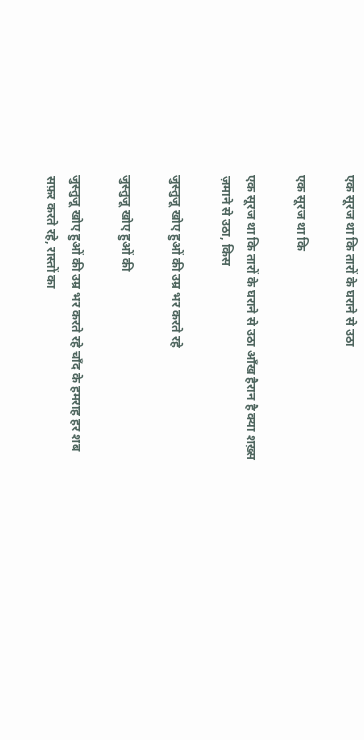एक सूरज था कि तारों के घराने से उठा

एक सूरज था कि

एक सूरज था कि तारों के घराने से उठा आँख हैरान है क्या शख़्स ज़माने से उठा, किस

जुस्तुजू खोए हुओं की उम्र भर करते रहे

जुस्तुजू खोए हुओं की

जुस्तुजू खोए हुओं की उम्र भर करते रहे चाँद के हमराह हर शब सफ़र करते रहे, रास्तों का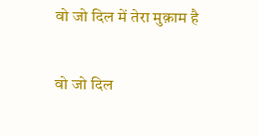वो जो दिल में तेरा मुक़ाम है

वो जो दिल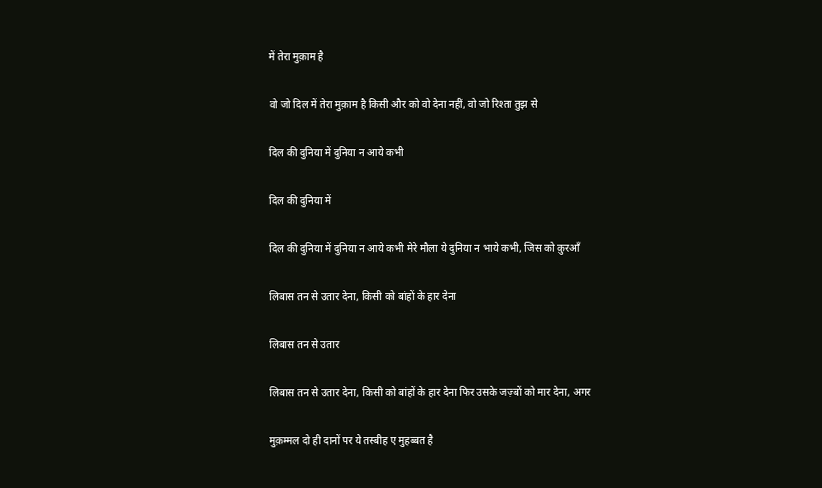में तेरा मुक़ाम है

वो जो दिल में तेरा मुक़ाम है किसी और को वो देना नहीं, वो जो रिश्ता तुझ से

दिल की दुनिया में दुनिया न आये कभी

दिल की दुनिया में

दिल की दुनिया में दुनिया न आये कभी मेरे मौला ये दुनिया न भाये कभी, जिस को क़ुरआँ

लिबास तन से उतार देना, किसी को बांहों के हार देना

लिबास तन से उतार

लिबास तन से उतार देना, किसी को बांहों के हार देना फिर उसके जज़्बों को मार देना, अगर

मुक़म्मल दो ही दानों पर ये तस्बीह ए मुहब्बत है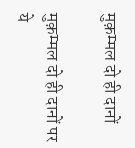मुक़म्मल दो ही दानों

मुक़म्मल दो ही दानों पर ये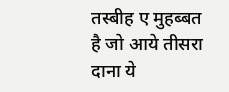तस्बीह ए मुहब्बत है जो आये तीसरा दाना ये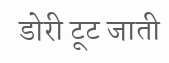डोरी टूट जाती